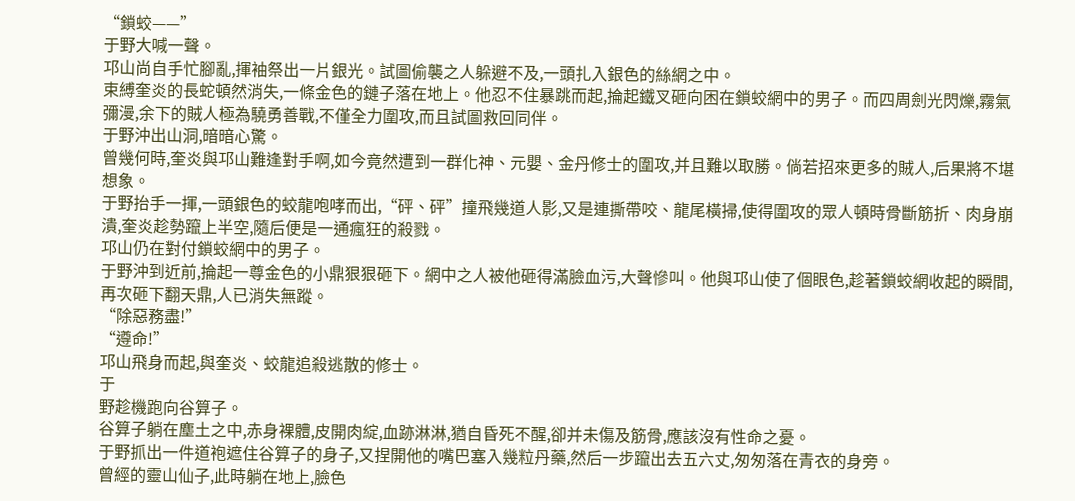“鎖蛟——”
于野大喊一聲。
邛山尚自手忙腳亂,揮袖祭出一片銀光。試圖偷襲之人躲避不及,一頭扎入銀色的絲網之中。
束縛奎炎的長蛇頓然消失,一條金色的鏈子落在地上。他忍不住暴跳而起,掄起鐵叉砸向困在鎖蛟網中的男子。而四周劍光閃爍,霧氣彌漫,余下的賊人極為驍勇善戰,不僅全力圍攻,而且試圖救回同伴。
于野沖出山洞,暗暗心驚。
曾幾何時,奎炎與邛山難逢對手啊,如今竟然遭到一群化神、元嬰、金丹修士的圍攻,并且難以取勝。倘若招來更多的賊人,后果將不堪想象。
于野抬手一揮,一頭銀色的蛟龍咆哮而出,“砰、砰”撞飛幾道人影,又是連撕帶咬、龍尾橫掃,使得圍攻的眾人頓時骨斷筋折、肉身崩潰,奎炎趁勢躥上半空,隨后便是一通瘋狂的殺戮。
邛山仍在對付鎖蛟網中的男子。
于野沖到近前,掄起一尊金色的小鼎狠狠砸下。網中之人被他砸得滿臉血污,大聲慘叫。他與邛山使了個眼色,趁著鎖蛟網收起的瞬間,再次砸下翻天鼎,人已消失無蹤。
“除惡務盡!”
“遵命!”
邛山飛身而起,與奎炎、蛟龍追殺逃散的修士。
于
野趁機跑向谷算子。
谷算子躺在塵土之中,赤身裸體,皮開肉綻,血跡淋淋,猶自昏死不醒,卻并未傷及筋骨,應該沒有性命之憂。
于野抓出一件道袍遮住谷算子的身子,又捏開他的嘴巴塞入幾粒丹藥,然后一步躥出去五六丈,匆匆落在青衣的身旁。
曾經的靈山仙子,此時躺在地上,臉色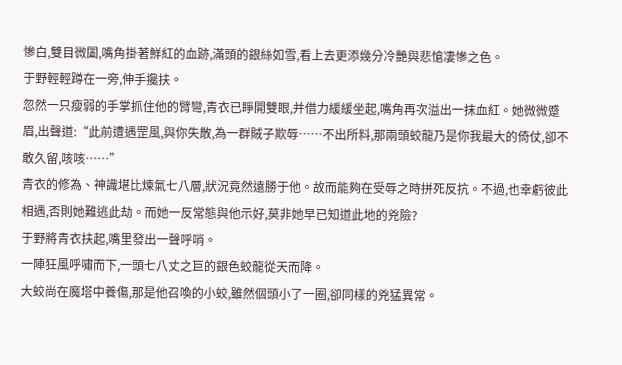慘白,雙目微闔,嘴角掛著鮮紅的血跡,滿頭的銀絲如雪,看上去更添幾分冷艷與悲愴凄慘之色。
于野輕輕蹲在一旁,伸手攙扶。
忽然一只瘦弱的手掌抓住他的臂彎,青衣已睜開雙眼,并借力緩緩坐起,嘴角再次溢出一抹血紅。她微微蹙眉,出聲道:“此前遭遇罡風,與你失散,為一群賊子欺辱……不出所料,那兩頭蛟龍乃是你我最大的倚仗,卻不敢久留,咳咳……”
青衣的修為、神識堪比煉氣七八層,狀況竟然遠勝于他。故而能夠在受辱之時拼死反抗。不過,也幸虧彼此相遇,否則她難逃此劫。而她一反常態與他示好,莫非她早已知道此地的兇險?
于野將青衣扶起,嘴里發出一聲呼哨。
一陣狂風呼嘯而下,一頭七八丈之巨的銀色蛟龍從天而降。
大蛟尚在魔塔中養傷,那是他召喚的小蛟,雖然個頭小了一圈,卻同樣的兇猛異常。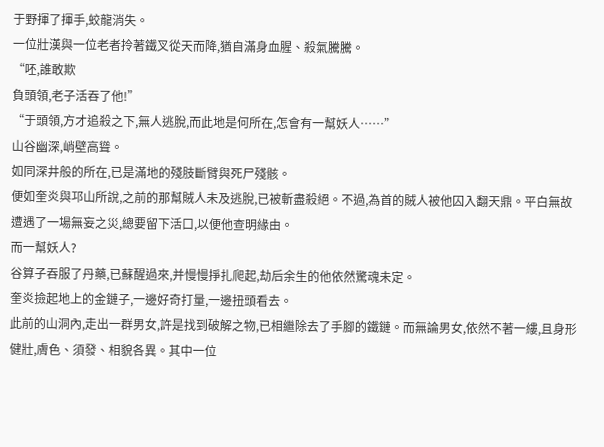于野揮了揮手,蛟龍消失。
一位壯漢與一位老者拎著鐵叉從天而降,猶自滿身血腥、殺氣騰騰。
“呸,誰敢欺
負頭領,老子活吞了他!”
“于頭領,方才追殺之下,無人逃脫,而此地是何所在,怎會有一幫妖人……”
山谷幽深,峭壁高聳。
如同深井般的所在,已是滿地的殘肢斷臂與死尸殘骸。
便如奎炎與邛山所說,之前的那幫賊人未及逃脫,已被斬盡殺絕。不過,為首的賊人被他囚入翻天鼎。平白無故遭遇了一場無妄之災,總要留下活口,以便他查明緣由。
而一幫妖人?
谷算子吞服了丹藥,已蘇醒過來,并慢慢掙扎爬起,劫后余生的他依然驚魂未定。
奎炎撿起地上的金鏈子,一邊好奇打量,一邊扭頭看去。
此前的山洞內,走出一群男女,許是找到破解之物,已相繼除去了手腳的鐵鏈。而無論男女,依然不著一縷,且身形健壯,膚色、須發、相貌各異。其中一位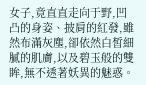女子,竟直直走向于野,凹凸的身姿、披肩的紅發,雖然布滿灰塵,卻依然白皙細膩的肌膚,以及碧玉般的雙眸,無不透著妖異的魅惑。